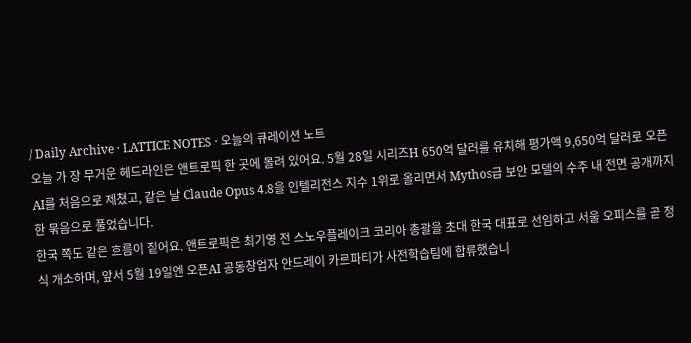/ Daily Archive · LATTICE NOTES · 오늘의 큐레이션 노트
오늘 가 장 무거운 헤드라인은 앤트로픽 한 곳에 몰려 있어요. 5월 28일 시리즈H 650억 달러를 유치해 평가액 9,650억 달러로 오픈AI를 처음으로 제쳤고, 같은 날 Claude Opus 4.8을 인텔리전스 지수 1위로 올리면서 Mythos급 보안 모델의 수주 내 전면 공개까지 한 묶음으로 풀었습니다.
한국 쪽도 같은 흐름이 짙어요. 앤트로픽은 최기영 전 스노우플레이크 코리아 총괄을 초대 한국 대표로 선임하고 서울 오피스를 곧 정식 개소하며, 앞서 5월 19일엔 오픈AI 공동창업자 안드레이 카르파티가 사전학습팀에 합류했습니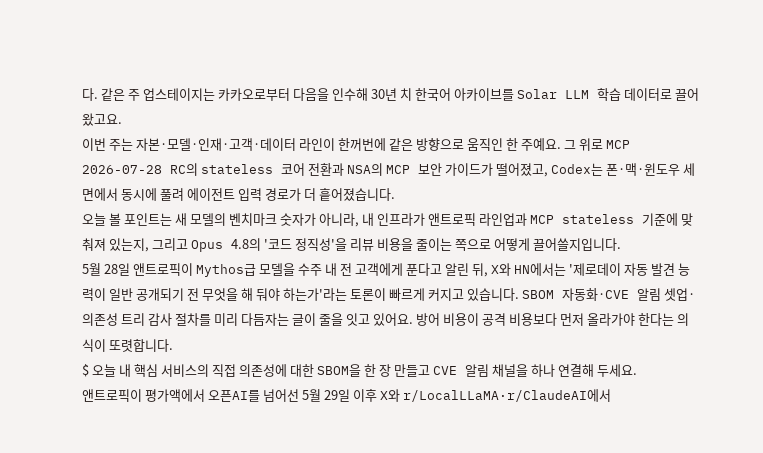다. 같은 주 업스테이지는 카카오로부터 다음을 인수해 30년 치 한국어 아카이브를 Solar LLM 학습 데이터로 끌어왔고요.
이번 주는 자본·모델·인재·고객·데이터 라인이 한꺼번에 같은 방향으로 움직인 한 주예요. 그 위로 MCP 2026-07-28 RC의 stateless 코어 전환과 NSA의 MCP 보안 가이드가 떨어졌고, Codex는 폰·맥·윈도우 세 면에서 동시에 풀려 에이전트 입력 경로가 더 흩어졌습니다.
오늘 볼 포인트는 새 모델의 벤치마크 숫자가 아니라, 내 인프라가 앤트로픽 라인업과 MCP stateless 기준에 맞춰져 있는지, 그리고 Opus 4.8의 '코드 정직성'을 리뷰 비용을 줄이는 쪽으로 어떻게 끌어쓸지입니다.
5월 28일 앤트로픽이 Mythos급 모델을 수주 내 전 고객에게 푼다고 알린 뒤, X와 HN에서는 '제로데이 자동 발견 능력이 일반 공개되기 전 무엇을 해 둬야 하는가'라는 토론이 빠르게 커지고 있습니다. SBOM 자동화·CVE 알림 셋업·의존성 트리 감사 절차를 미리 다듬자는 글이 줄을 잇고 있어요. 방어 비용이 공격 비용보다 먼저 올라가야 한다는 의식이 또렷합니다.
$ 오늘 내 핵심 서비스의 직접 의존성에 대한 SBOM을 한 장 만들고 CVE 알림 채널을 하나 연결해 두세요.
앤트로픽이 평가액에서 오픈AI를 넘어선 5월 29일 이후 X와 r/LocalLLaMA·r/ClaudeAI에서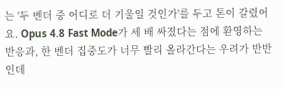는 '두 벤더 중 어디로 더 기울일 것인가'를 두고 톤이 갈렸어요. Opus 4.8 Fast Mode가 세 배 싸졌다는 점에 환영하는 반응과, 한 벤더 집중도가 너무 빨리 올라간다는 우려가 반반인데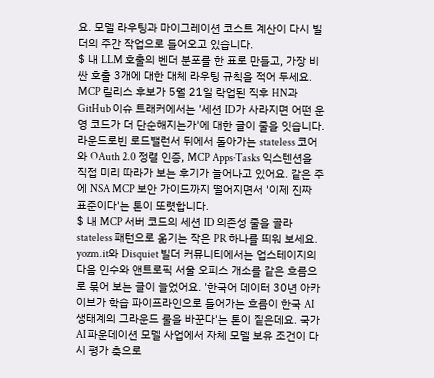요. 모델 라우팅과 마이그레이션 코스트 계산이 다시 빌더의 주간 작업으로 들어오고 있습니다.
$ 내 LLM 호출의 벤더 분포를 한 표로 만들고, 가장 비싼 호출 3개에 대한 대체 라우팅 규칙을 적어 두세요.
MCP 릴리스 후보가 5월 21일 락업된 직후 HN과 GitHub 이슈 트래커에서는 '세션 ID가 사라지면 어떤 운영 코드가 더 단순해지는가'에 대한 글이 줄을 잇습니다. 라운드로빈 로드밸런서 뒤에서 돌아가는 stateless 코어와 OAuth 2.0 정렬 인증, MCP Apps·Tasks 익스텐션을 직접 미리 따라가 보는 후기가 늘어나고 있어요. 같은 주에 NSA MCP 보안 가이드까지 떨어지면서 '이제 진짜 표준이다'는 톤이 또렷합니다.
$ 내 MCP 서버 코드의 세션 ID 의존성 줄을 골라 stateless 패턴으로 옮기는 작은 PR 하나를 띄워 보세요.
yozm.it와 Disquiet 빌더 커뮤니티에서는 업스테이지의 다음 인수와 앤트로픽 서울 오피스 개소를 같은 흐름으로 묶어 보는 글이 늘었어요. '한국어 데이터 30년 아카이브가 학습 파이프라인으로 들어가는 흐름이 한국 AI 생태계의 그라운드 룰을 바꾼다'는 톤이 짙은데요. 국가 AI 파운데이션 모델 사업에서 자체 모델 보유 조건이 다시 평가 축으로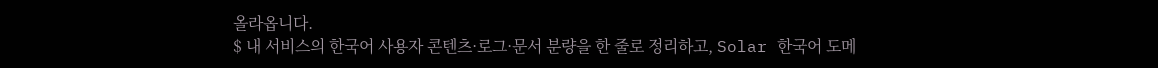올라옵니다.
$ 내 서비스의 한국어 사용자 콘텐츠·로그·문서 분량을 한 줄로 정리하고, Solar 한국어 도메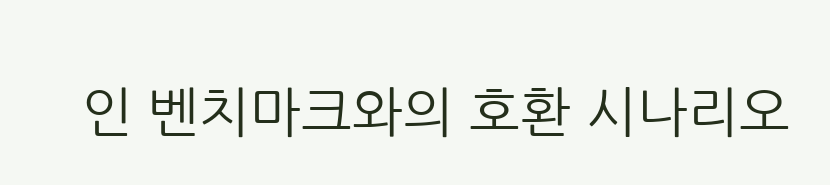인 벤치마크와의 호환 시나리오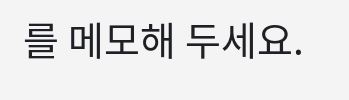를 메모해 두세요.